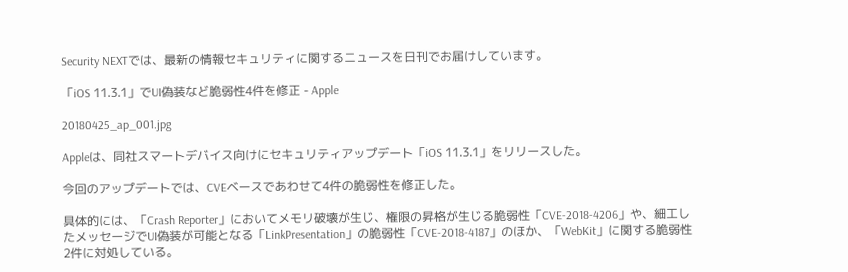Security NEXTでは、最新の情報セキュリティに関するニュースを日刊でお届けしています。

「iOS 11.3.1」でUI偽装など脆弱性4件を修正 - Apple

20180425_ap_001.jpg

Appleは、同社スマートデバイス向けにセキュリティアップデート「iOS 11.3.1」をリリースした。

今回のアップデートでは、CVEベースであわせて4件の脆弱性を修正した。

具体的には、「Crash Reporter」においてメモリ破壊が生じ、権限の昇格が生じる脆弱性「CVE-2018-4206」や、細工したメッセージでUI偽装が可能となる「LinkPresentation」の脆弱性「CVE-2018-4187」のほか、「WebKit」に関する脆弱性2件に対処している。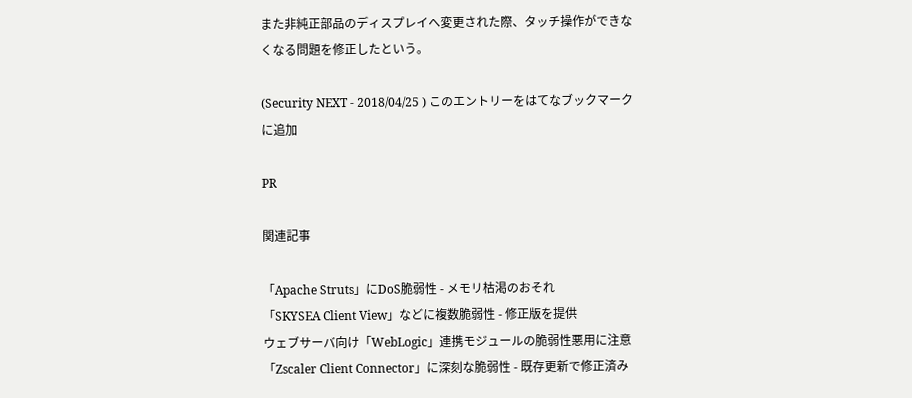また非純正部品のディスプレイへ変更された際、タッチ操作ができなくなる問題を修正したという。

(Security NEXT - 2018/04/25 ) このエントリーをはてなブックマークに追加

PR

関連記事

「Apache Struts」にDoS脆弱性 - メモリ枯渇のおそれ
「SKYSEA Client View」などに複数脆弱性 - 修正版を提供
ウェブサーバ向け「WebLogic」連携モジュールの脆弱性悪用に注意
「Zscaler Client Connector」に深刻な脆弱性 - 既存更新で修正済み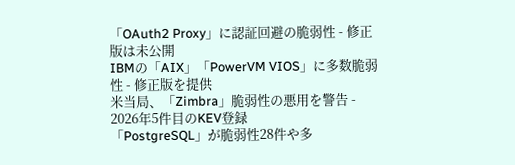「OAuth2 Proxy」に認証回避の脆弱性 - 修正版は未公開
IBMの「AIX」「PowerVM VIOS」に多数脆弱性 - 修正版を提供
米当局、「Zimbra」脆弱性の悪用を警告 - 2026年5件目のKEV登録
「PostgreSQL」が脆弱性28件や多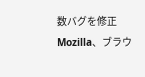数バグを修正
Mozilla、ブラウ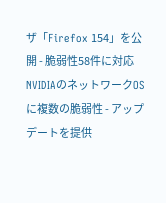ザ「Firefox 154」を公開 - 脆弱性58件に対応
NVIDIAのネットワークOSに複数の脆弱性 - アップデートを提供